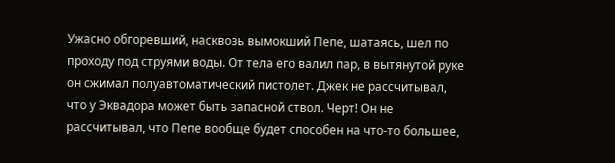Ужасно обгоревший, насквозь вымокший Пепе, шатаясь, шел по проходу под струями воды. От тела его валил пар, в вытянутой руке он сжимал полуавтоматический пистолет. Джек не рассчитывал, что у Эквадора может быть запасной ствол. Черт! Он не рассчитывал, что Пепе вообще будет способен на что-то большее,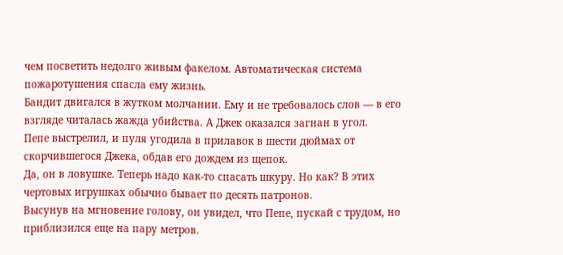чем посветить недолго живым факелом. Автоматическая система пожаротушения спасла ему жизнь.
Бандит двигался в жутком молчании. Ему и не требовалось слов — в его взгляде читалась жажда убийства. А Джек оказался загнан в угол.
Пепе выстрелил, и пуля угодила в прилавок в шести дюймах от скорчившегося Джека, обдав его дождем из щепок.
Да, он в ловушке. Теперь надо как-то спасать шкуру. Но как? В этих чертовых игрушках обычно бывает по десять патронов.
Высунув на мгновение голову, он увидел, что Пепе, пускай с трудом, но приблизился еще на пару метров.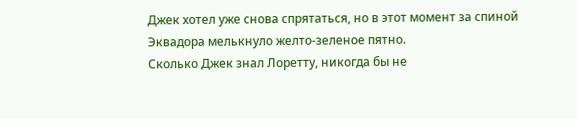Джек хотел уже снова спрятаться, но в этот момент за спиной Эквадора мелькнуло желто-зеленое пятно.
Сколько Джек знал Лоретту, никогда бы не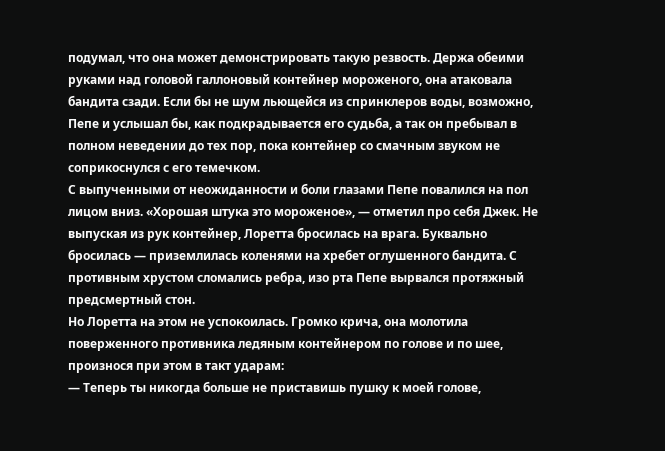подумал, что она может демонстрировать такую резвость. Держа обеими руками над головой галлоновый контейнер мороженого, она атаковала бандита сзади. Если бы не шум льющейся из спринклеров воды, возможно, Пепе и услышал бы, как подкрадывается его судьба, а так он пребывал в полном неведении до тех пор, пока контейнер со смачным звуком не соприкоснулся с его темечком.
С выпученными от неожиданности и боли глазами Пепе повалился на пол лицом вниз. «Хорошая штука это мороженое», — отметил про себя Джек. Не выпуская из рук контейнер, Лоретта бросилась на врага. Буквально бросилась — приземлилась коленями на хребет оглушенного бандита. С противным хрустом сломались ребра, изо рта Пепе вырвался протяжный предсмертный стон.
Но Лоретта на этом не успокоилась. Громко крича, она молотила поверженного противника ледяным контейнером по голове и по шее, произнося при этом в такт ударам:
— Теперь ты никогда больше не приставишь пушку к моей голове,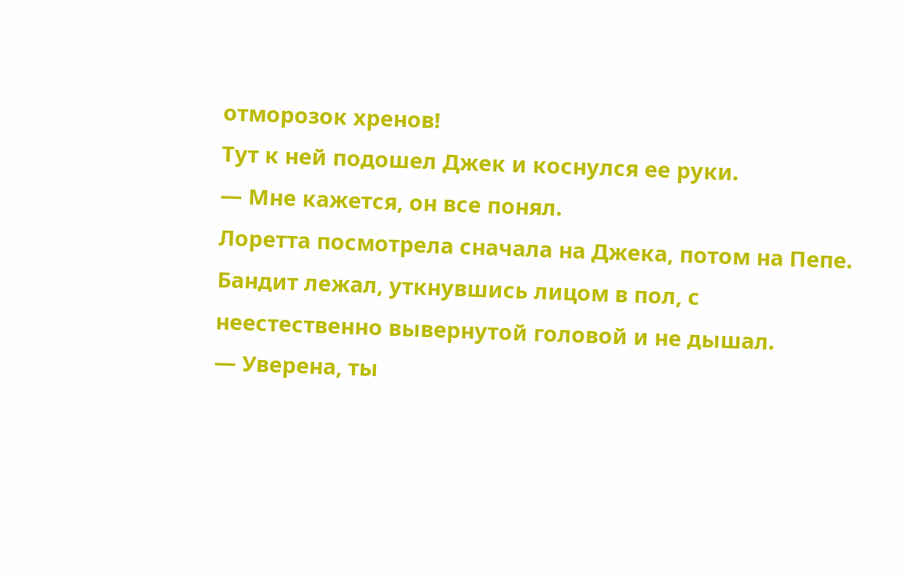отморозок хренов!
Тут к ней подошел Джек и коснулся ее руки.
— Мне кажется, он все понял.
Лоретта посмотрела сначала на Джека, потом на Пепе. Бандит лежал, уткнувшись лицом в пол, с неестественно вывернутой головой и не дышал.
— Уверена, ты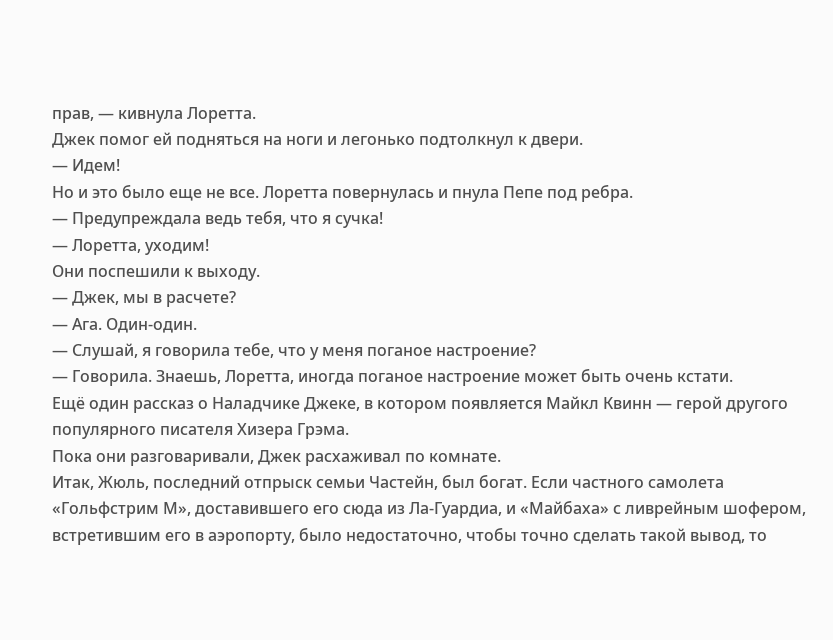прав, — кивнула Лоретта.
Джек помог ей подняться на ноги и легонько подтолкнул к двери.
— Идем!
Но и это было еще не все. Лоретта повернулась и пнула Пепе под ребра.
— Предупреждала ведь тебя, что я сучка!
— Лоретта, уходим!
Они поспешили к выходу.
— Джек, мы в расчете?
— Ага. Один-один.
— Слушай, я говорила тебе, что у меня поганое настроение?
— Говорила. Знаешь, Лоретта, иногда поганое настроение может быть очень кстати.
Ещё один рассказ о Наладчике Джеке, в котором появляется Майкл Квинн — герой другого популярного писателя Хизера Грэма.
Пока они разговаривали, Джек расхаживал по комнате.
Итак, Жюль, последний отпрыск семьи Частейн, был богат. Если частного самолета «Гольфстрим М», доставившего его сюда из Ла-Гуардиа, и «Майбаха» с ливрейным шофером, встретившим его в аэропорту, было недостаточно, чтобы точно сделать такой вывод, то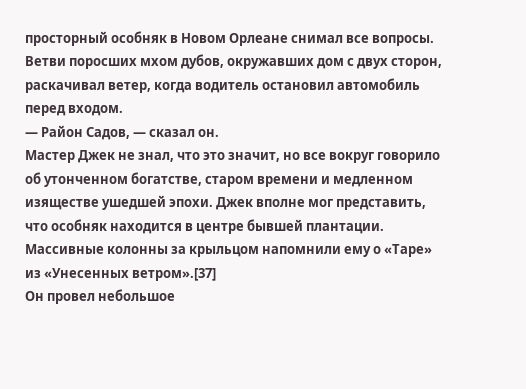просторный особняк в Новом Орлеане снимал все вопросы.
Ветви поросших мхом дубов, окружавших дом с двух сторон, раскачивал ветер, когда водитель остановил автомобиль перед входом.
— Район Садов, — сказал он.
Мастер Джек не знал, что это значит, но все вокруг говорило об утонченном богатстве, старом времени и медленном изяществе ушедшей эпохи. Джек вполне мог представить, что особняк находится в центре бывшей плантации. Массивные колонны за крыльцом напомнили ему о «Таре» из «Унесенных ветром».[37]
Он провел небольшое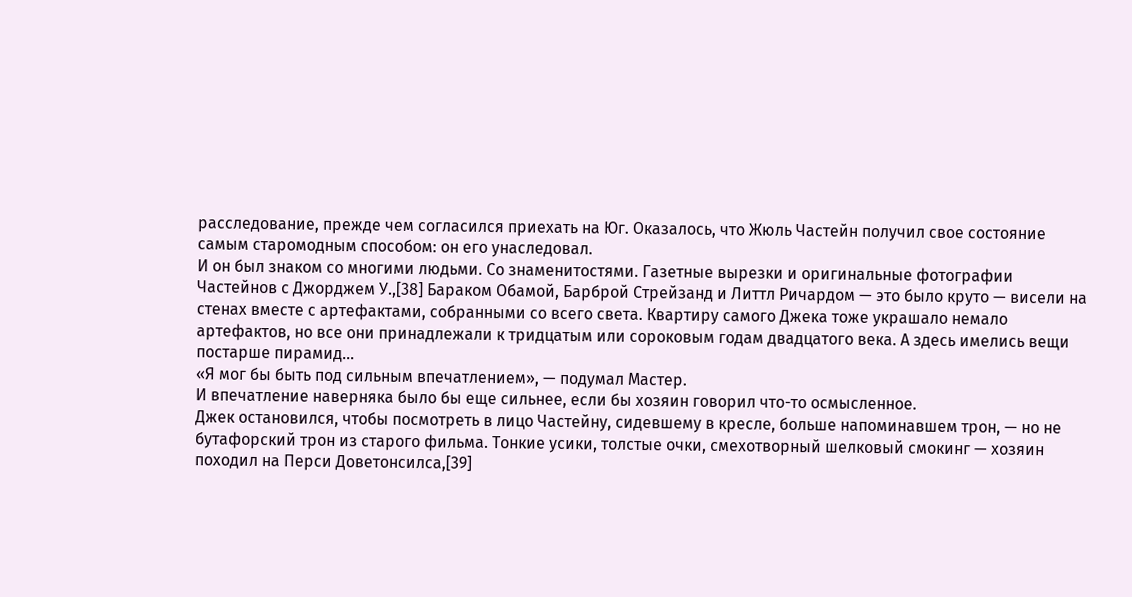расследование, прежде чем согласился приехать на Юг. Оказалось, что Жюль Частейн получил свое состояние самым старомодным способом: он его унаследовал.
И он был знаком со многими людьми. Со знаменитостями. Газетные вырезки и оригинальные фотографии Частейнов с Джорджем У.,[38] Бараком Обамой, Барброй Стрейзанд и Литтл Ричардом — это было круто — висели на стенах вместе с артефактами, собранными со всего света. Квартиру самого Джека тоже украшало немало артефактов, но все они принадлежали к тридцатым или сороковым годам двадцатого века. А здесь имелись вещи постарше пирамид…
«Я мог бы быть под сильным впечатлением», — подумал Мастер.
И впечатление наверняка было бы еще сильнее, если бы хозяин говорил что-то осмысленное.
Джек остановился, чтобы посмотреть в лицо Частейну, сидевшему в кресле, больше напоминавшем трон, — но не бутафорский трон из старого фильма. Тонкие усики, толстые очки, смехотворный шелковый смокинг — хозяин походил на Перси Доветонсилса,[39]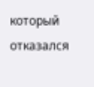который отказался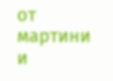от мартини и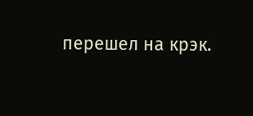перешел на крэк.